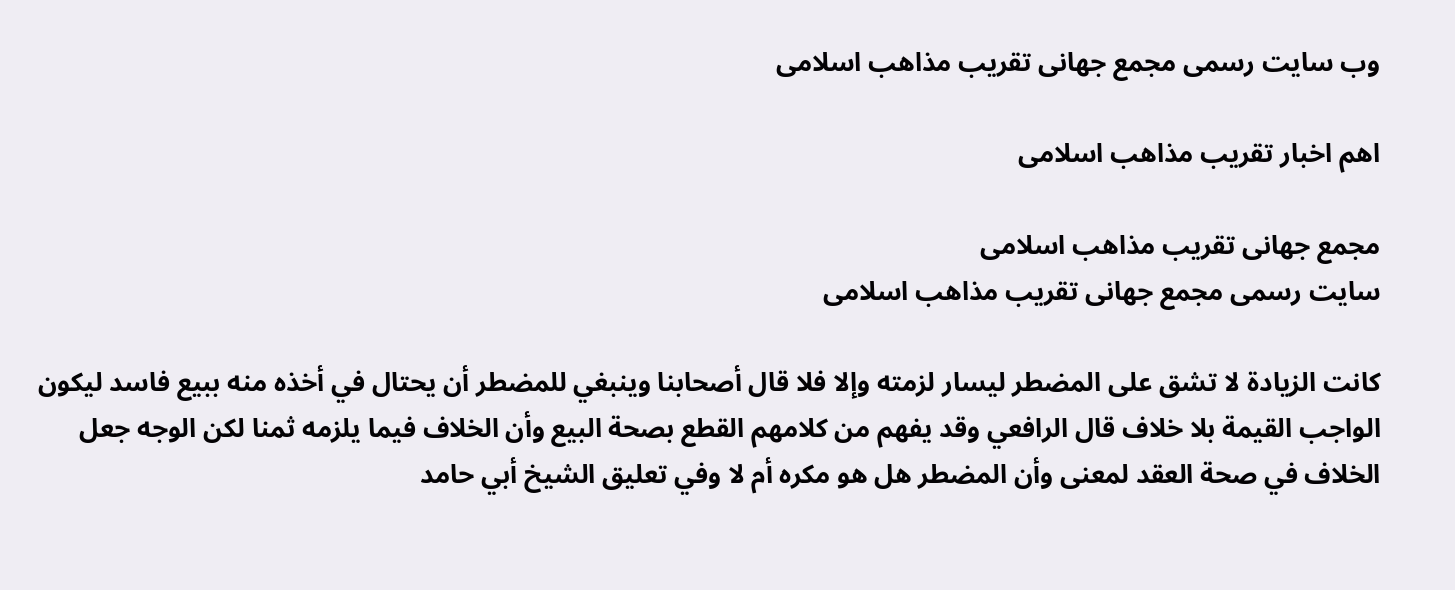وب سایت رسمی مجمع جهانى تقريب مذاهب اسلامى

اهم اخبار تقریب مذاهب اسلامی

مجمع جهانى تقريب مذاهب اسلامى
سایت رسمی مجمع جهانى تقريب مذاهب اسلامى

كانت الزيادة لا تشق على المضطر ليسار لزمته وإلا فلا قال أصحابنا وينبغي للمضطر أن يحتال في أخذه منه ببيع فاسد ليكون الواجب القيمة بلا خلاف قال الرافعي وقد يفهم من كلامهم القطع بصحة البيع وأن الخلاف فيما يلزمه ثمنا لكن الوجه جعل الخلاف في صحة العقد لمعنى وأن المضطر هل هو مكره أم لا وفي تعليق الشيخ أبي حامد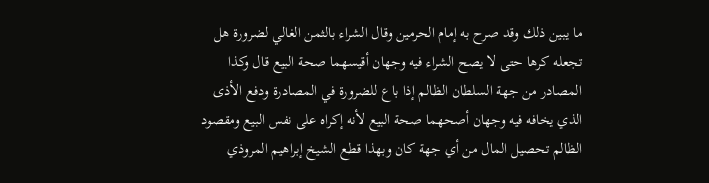ما يبين ذلك وقد صرح به إمام الحرمين وقال الشراء بالثمن الغالي لضرورة هل تجعله كرها حتى لا يصح الشراء فيه وجهان أقيسهما صحة البيع قال وكذا المصادر من جهة السلطان الظالم إذا باع للضرورة في المصادرة ودفع الأذى الذي يخافه فيه وجهان أصحهما صحة البيع لأنه إكراه على نفس البيع ومقصود الظالم تحصيل المال من أي جهة كان وبهذا قطع الشيخ إبراهيم المروذي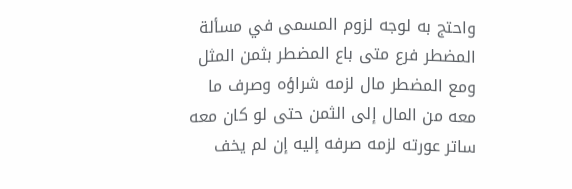واحتج به لوجه لزوم المسمى في مسألة المضطر فرع متى باع المضطر بثمن المثل ومع المضطر مال لزمه شراؤه وصرف ما معه من المال إلى الثمن حتى لو كان معه ساتر عورته لزمه صرفه إليه إن لم يخف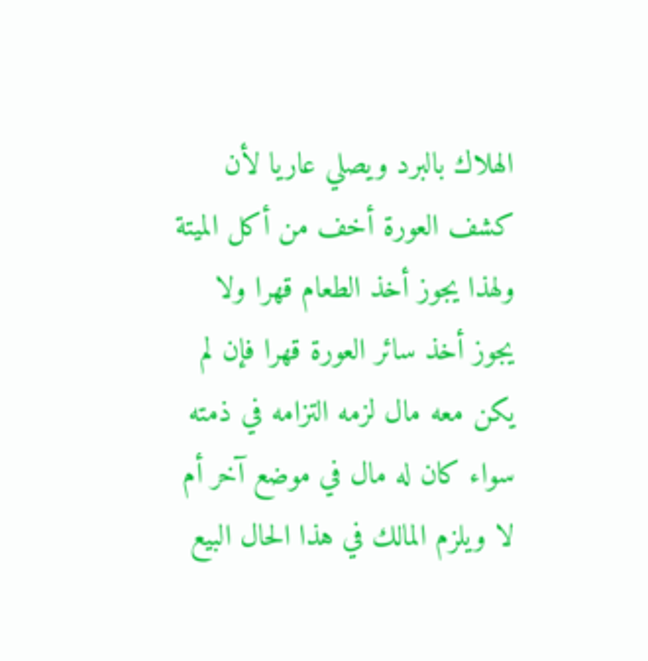الهلاك بالبرد ويصلي عاريا لأن كشف العورة أخف من أكل الميتة ولهذا يجوز أخذ الطعام قهرا ولا يجوز أخذ سائر العورة قهرا فإن لم يكن معه مال لزمه التزامه في ذمته سواء كان له مال في موضع آخر أم لا ويلزم المالك في هذا الحال البيع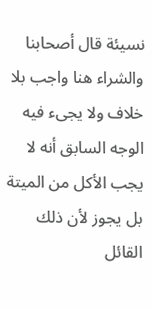نسيئة قال أصحابنا والشراء هنا واجب بلا خلاف ولا يجىء فيه الوجه السابق أنه لا يجب الأكل من الميتة بل يجوز لأن ذلك القائل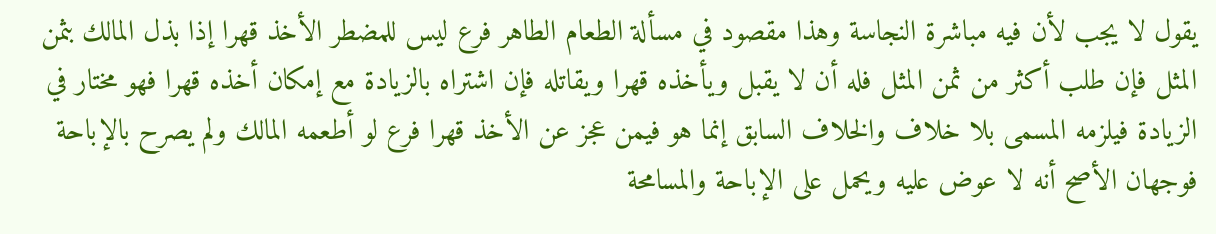يقول لا يجب لأن فيه مباشرة النجاسة وهذا مقصود في مسألة الطعام الطاهر فرع ليس للمضطر الأخذ قهرا إذا بذل المالك بثمن المثل فإن طلب أكثر من ثمن المثل فله أن لا يقبل ويأخذه قهرا ويقاتله فإن اشتراه بالزيادة مع إمكان أخذه قهرا فهو مختار في الزيادة فيلزمه المسمى بلا خلاف والخلاف السابق إنما هو فيمن عجز عن الأخذ قهرا فرع لو أطعمه المالك ولم يصرح بالإباحة فوجهان الأصح أنه لا عوض عليه ويحمل على الإباحة والمسامحة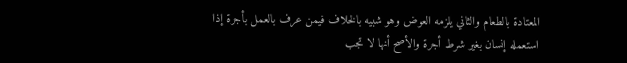المعتادة بالطعام والثاني يلزمه العوض وهو شبيه بالخلاف فيمن عرف بالعمل بأجرة إذا استعمله إنسان بغير شرط أجرة والأصح أنها لا تجب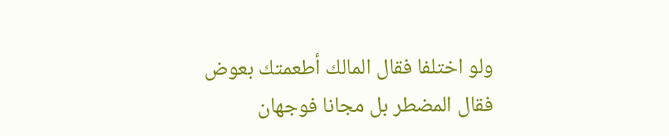ولو اختلفا فقال المالك أطعمتك بعوض فقال المضطر بل مجانا فوجهان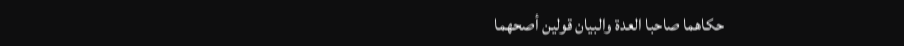حكاهما صاحبا العدة والبيان قولين أصحهما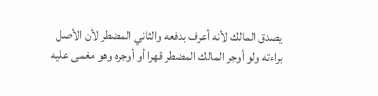يصدق المالك لأنه أعرف بدفعه والثاني المضطر لأن الأصل براءته ولو أوجر المالك المضطر قهرا أو أوجره وهو مغمى عليه